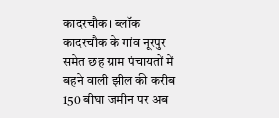कादरचौक। ब्लॉक कादरचौक के गांव नूरपुर समेत छह ग्राम पंचायतों में बहने वाली झील की करीब 150 बीघा जमीन पर अब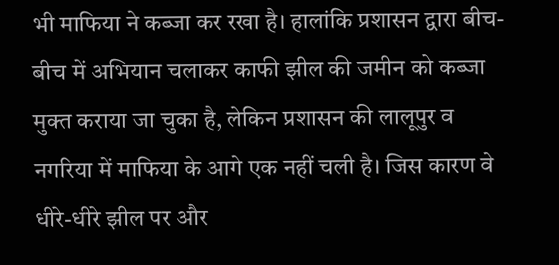भी माफिया ने कब्जा कर रखा है। हालांकि प्रशासन द्वारा बीच-बीच में अभियान चलाकर काफी झील की जमीन को कब्जा मुक्त कराया जा चुका है, लेकिन प्रशासन की लालूपुर व नगरिया में माफिया के आगे एक नहीं चली है। जिस कारण वे धीरे-धीरे झील पर और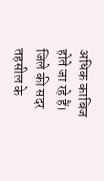अधिक काबिज होते जा रहे हैं।
जिले की सदर तहसील के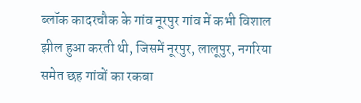ब्लॉक कादरचौक के गांव नूरपुर गांव में कभी विशाल झील हुआ करती थी, जिसमें नूरपुर, लालूपुर, नगरिया समेत छह गांवों का रकबा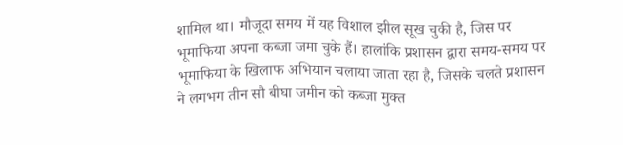शामिल था। मौजूदा समय में यह विशाल झील सूख चुकी है, जिस पर भूमाफिया अपना कब्जा जमा चुके हैं। हालांकि प्रशासन द्वारा समय-समय पर भूमाफिया के खिलाफ अभियान चलाया जाता रहा है, जिसके चलते प्रशासन ने लगभग तीन सौ बीघा जमीन को कब्जा मुक्त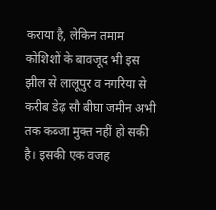कराया है, लेकिन तमाम कोशिशों के बावजूद भी इस झील से लालूपुर व नगरिया से करीब डेढ़ सौ बीघा जमीन अभी तक कब्जा मुक्त नहीं हो सकी है। इसकी एक वजह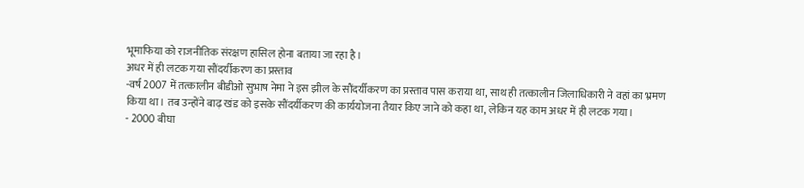भूमाफिया को राजनीतिक संरक्षण हासिल होना बताया जा रहा है।
अधर में ही लटक गया सौंदर्यीकरण का प्रस्ताव
-वर्ष 2007 में तत्कालीन बीडीओ सुभाष नेमा ने इस झील के सौंदर्यीकरण का प्रस्ताव पास कराया था, साथ ही तत्कालीन जिलाधिकारी ने वहां का भ्रमण किया था। तब उन्होंने बाढ़ खंड को इसके सौंदर्यीकरण की कार्ययोजना तैयार किए जाने को कहा था, लेकिन यह काम अधर में ही लटक गया।
- 2000 बीघा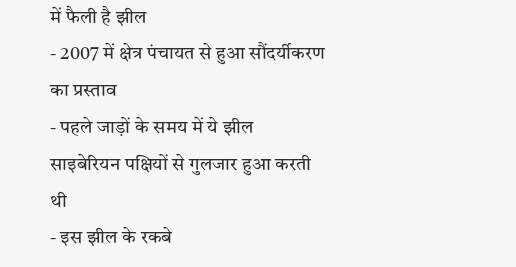में फैली है झील
- 2007 में क्षेत्र पंचायत से हुआ सौंदर्यीकरण का प्रस्ताव
- पहले जाड़ों के समय में ये झील साइबेरियन पक्षियों से गुलजार हुआ करती थी
- इस झील के रकबे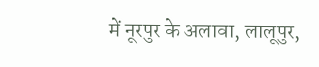में नूरपुर के अलावा, लालूपुर,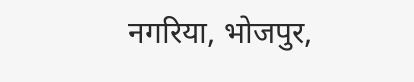नगरिया, भोजपुर,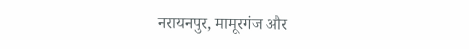नरायनपुर, मामूरगंज और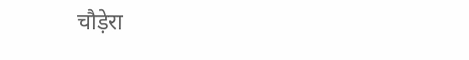चौड़ेरा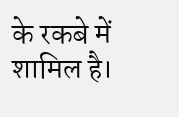के रकबे में शामिल है।